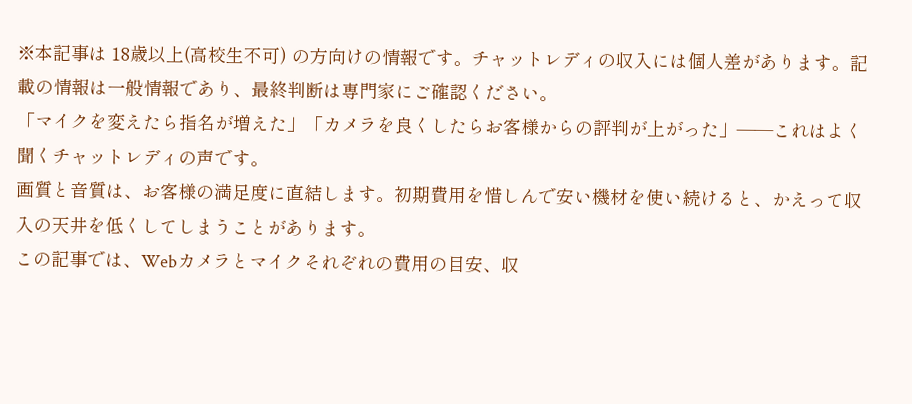※本記事は 18歳以上(高校生不可) の方向けの情報です。チャットレディの収入には個人差があります。記載の情報は一般情報であり、最終判断は専門家にご確認ください。
「マイクを変えたら指名が増えた」「カメラを良くしたらお客様からの評判が上がった」——これはよく聞くチャットレディの声です。
画質と音質は、お客様の満足度に直結します。初期費用を惜しんで安い機材を使い続けると、かえって収入の天井を低くしてしまうことがあります。
この記事では、Webカメラとマイクそれぞれの費用の目安、収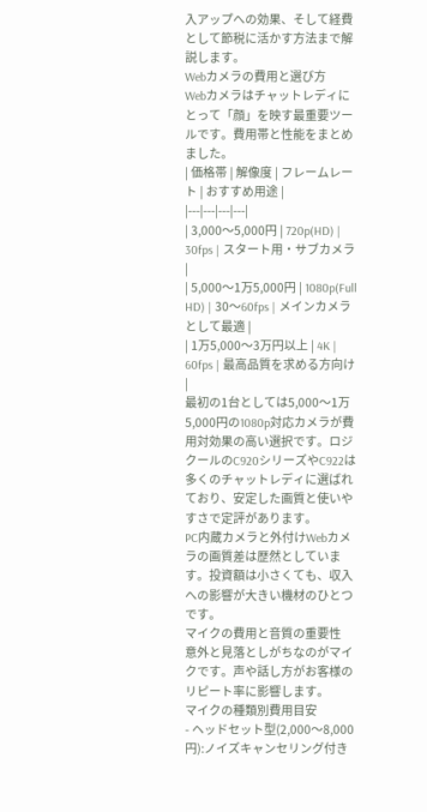入アップへの効果、そして経費として節税に活かす方法まで解説します。
Webカメラの費用と選び方
Webカメラはチャットレディにとって「顔」を映す最重要ツールです。費用帯と性能をまとめました。
| 価格帯 | 解像度 | フレームレート | おすすめ用途 |
|---|---|---|---|
| 3,000〜5,000円 | 720p(HD) | 30fps | スタート用・サブカメラ |
| 5,000〜1万5,000円 | 1080p(Full HD) | 30〜60fps | メインカメラとして最適 |
| 1万5,000〜3万円以上 | 4K | 60fps | 最高品質を求める方向け |
最初の1台としては5,000〜1万5,000円の1080p対応カメラが費用対効果の高い選択です。ロジクールのC920シリーズやC922は多くのチャットレディに選ばれており、安定した画質と使いやすさで定評があります。
PC内蔵カメラと外付けWebカメラの画質差は歴然としています。投資額は小さくても、収入への影響が大きい機材のひとつです。
マイクの費用と音質の重要性
意外と見落としがちなのがマイクです。声や話し方がお客様のリピート率に影響します。
マイクの種類別費用目安
- ヘッドセット型(2,000〜8,000円):ノイズキャンセリング付き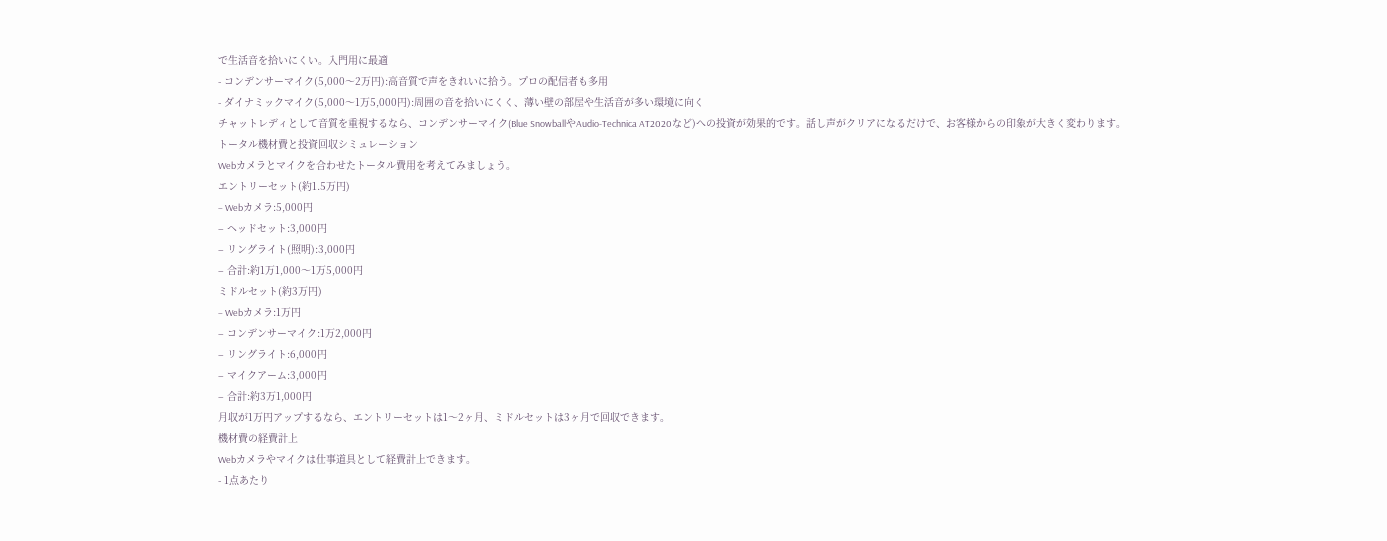で生活音を拾いにくい。入門用に最適
- コンデンサーマイク(5,000〜2万円):高音質で声をきれいに拾う。プロの配信者も多用
- ダイナミックマイク(5,000〜1万5,000円):周囲の音を拾いにくく、薄い壁の部屋や生活音が多い環境に向く
チャットレディとして音質を重視するなら、コンデンサーマイク(Blue SnowballやAudio-Technica AT2020など)への投資が効果的です。話し声がクリアになるだけで、お客様からの印象が大きく変わります。
トータル機材費と投資回収シミュレーション
Webカメラとマイクを合わせたトータル費用を考えてみましょう。
エントリーセット(約1.5万円)
– Webカメラ:5,000円
– ヘッドセット:3,000円
– リングライト(照明):3,000円
– 合計:約1万1,000〜1万5,000円
ミドルセット(約3万円)
– Webカメラ:1万円
– コンデンサーマイク:1万2,000円
– リングライト:6,000円
– マイクアーム:3,000円
– 合計:約3万1,000円
月収が1万円アップするなら、エントリーセットは1〜2ヶ月、ミドルセットは3ヶ月で回収できます。
機材費の経費計上
Webカメラやマイクは仕事道具として経費計上できます。
- 1点あたり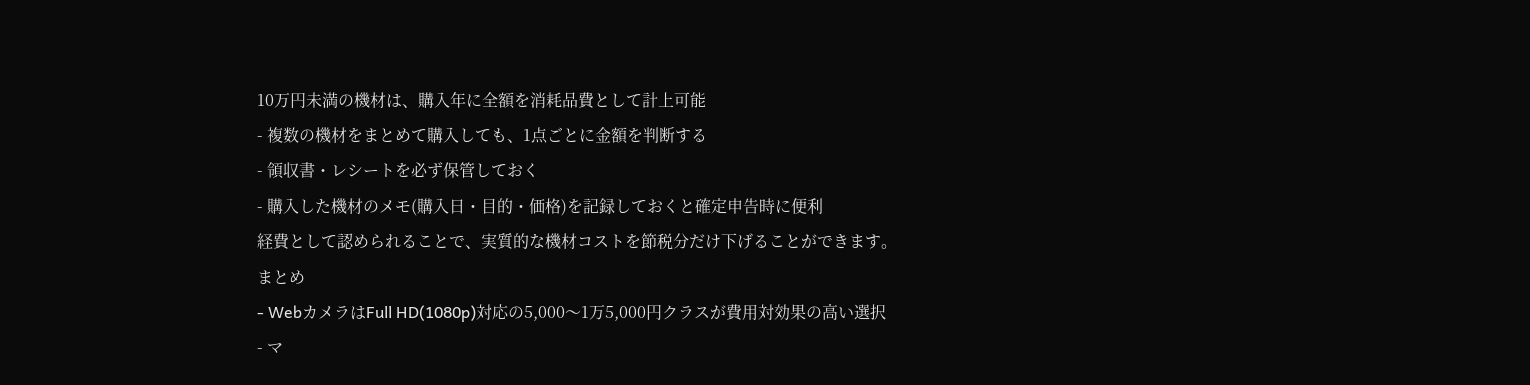10万円未満の機材は、購入年に全額を消耗品費として計上可能
- 複数の機材をまとめて購入しても、1点ごとに金額を判断する
- 領収書・レシートを必ず保管しておく
- 購入した機材のメモ(購入日・目的・価格)を記録しておくと確定申告時に便利
経費として認められることで、実質的な機材コストを節税分だけ下げることができます。
まとめ
- WebカメラはFull HD(1080p)対応の5,000〜1万5,000円クラスが費用対効果の高い選択
- マ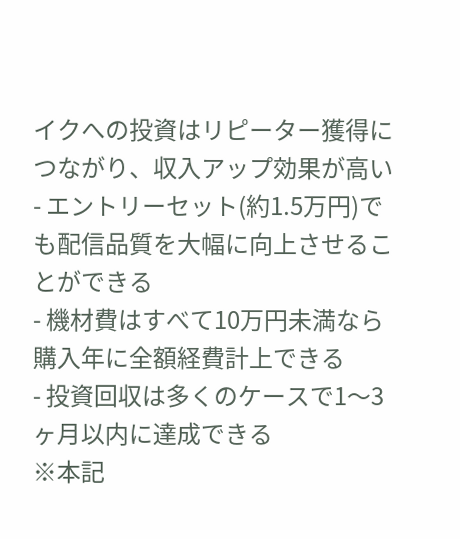イクへの投資はリピーター獲得につながり、収入アップ効果が高い
- エントリーセット(約1.5万円)でも配信品質を大幅に向上させることができる
- 機材費はすべて10万円未満なら購入年に全額経費計上できる
- 投資回収は多くのケースで1〜3ヶ月以内に達成できる
※本記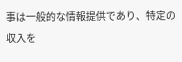事は一般的な情報提供であり、特定の収入を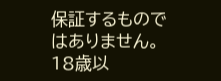保証するものではありません。18歳以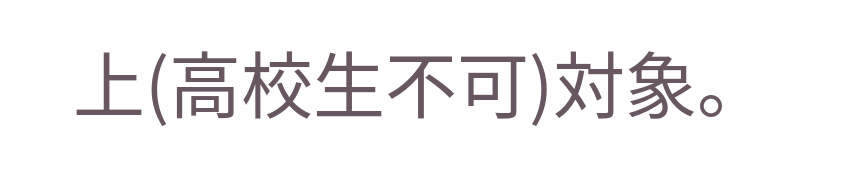上(高校生不可)対象。